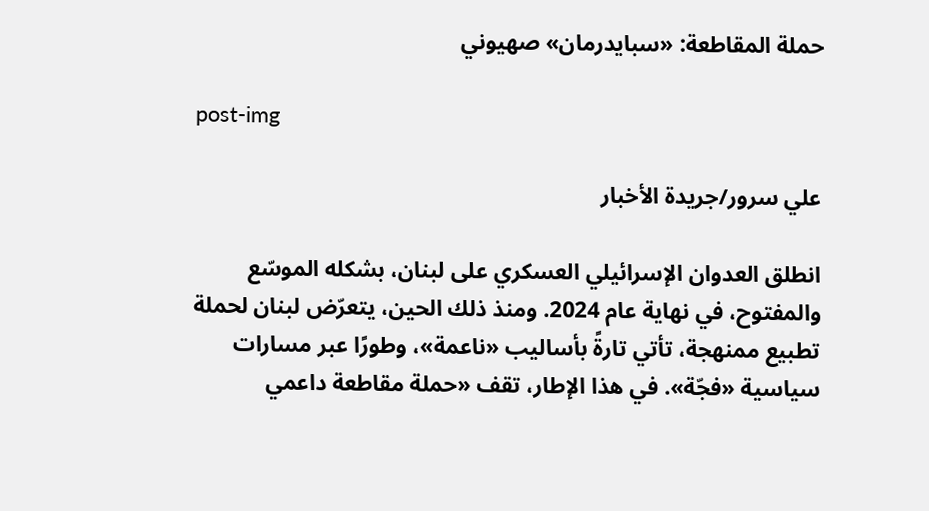حملة المقاطعة: «سبايدرمان» صهيوني

post-img

علي سرور/جريدة الأخبار

انطلق العدوان الإسرائيلي العسكري على لبنان، بشكله الموسّع والمفتوح، في نهاية عام 2024. ومنذ ذلك الحين، يتعرّض لبنان لحملة تطبيع ممنهجة، تأتي تارةً بأساليب «ناعمة»، وطورًا عبر مسارات سياسية «فجّة». في هذا الإطار، تقف «حملة مقاطعة داعمي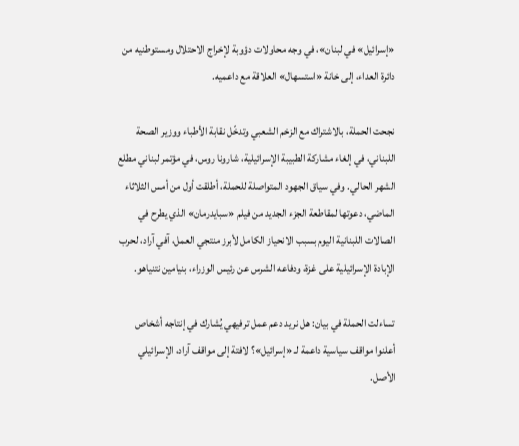«إسرائيل» في لبنان»، في وجه محاولات دؤوبة لإخراج الاحتلال ومستوطنيه من دائرة العداء، إلى خانة «استسهال» العلاقة مع داعميه.

نجحت الحملة، بالاشتراك مع الزخم الشعبي وتدخّل نقابة الأطباء ووزير الصحة اللبناني، في إلغاء مشاركة الطبيبة الإسرائيلية، شارونا روس، في مؤتمر لبناني مطلع الشهر الحالي. وفي سياق الجهود المتواصلة للحملة، أطلقت أول من أمس الثلاثاء الماضي، دعوتها لمقاطعة الجزء الجديد من فيلم «سبايدرمان» الذي يطرح في الصالات اللبنانية اليوم بسبب الانحياز الكامل لأبرز منتجي العمل، آفي آراد، لحرب الإبادة الإسرائيلية على غزة، ودفاعه الشرس عن رئيس الوزراء، بنيامين نتنياهو.

تساءلت الحملة في بيان: هل نريد دعم عمل ترفيهي يُشارك في إنتاجه أشخاص أعلنوا مواقف سياسية داعمة لـ «إسرائيل»؟ لافتة إلى مواقف آراد، الإسرائيلي الأصل.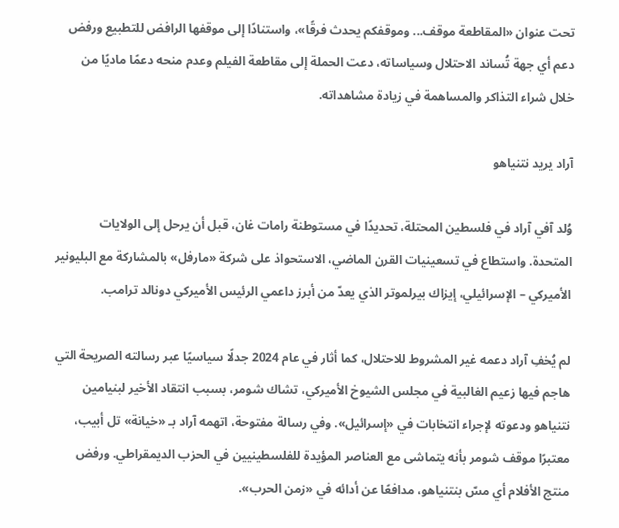تحت عنوان «المقاطعة موقف... وموقفكم يحدث فرقًا»، واستنادًا إلى موقفها الرافض للتطبيع ورفض دعم أي جهة تُساند الاحتلال وسياساته، دعت الحملة إلى مقاطعة الفيلم وعدم منحه دعمًا ماديًا من خلال شراء التذاكر والمساهمة في زيادة مشاهداته.

آراد يريد نتنياهو

وُلد آفي آراد في فلسطين المحتلة، تحديدًا في مستوطنة رامات غان، قبل أن يرحل إلى الولايات المتحدة. واستطاع في تسعينيات القرن الماضي، الاستحواذ على شركة «مارفل» بالمشاركة مع البليونير الأميركي – الإسرائيلي، إيزاك بيرلموتر الذي يعدّ من أبرز داعمي الرئيس الأميركي دونالد ترامب.

لم يُخفِ آراد دعمه غير المشروط للاحتلال، كما أثار في عام 2024 جدلًا سياسيًا عبر رسالته الصريحة التي هاجم فيها زعيم الغالبية في مجلس الشيوخ الأميركي، تشاك شومر، بسبب انتقاد الأخير لبنيامين نتنياهو ودعوته لإجراء انتخابات في «إسرائيل». وفي رسالة مفتوحة، اتهمه آراد بـ «خيانة» تل أبيب، معتبرًا موقف شومر بأنه يتماشى مع العناصر المؤيدة للفلسطينيين في الحزب الديمقراطي. ورفض منتج الأفلام أي مسّ بنتنياهو، مدافعًا عن أدائه في «زمن الحرب».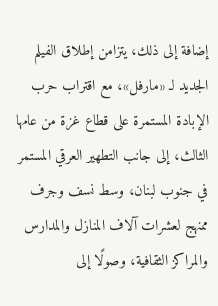إضافة إلى ذلك، يتزامن إطلاق الفيلم الجديد لـ «مارفل»، مع اقتراب حرب الإبادة المستمرة على قطاع غزة من عامها الثالث، إلى جانب التطهير العرقي المستمر في جنوب لبنان، وسط نسف وجرف ممنهج لعشرات آلاف المنازل والمدارس والمراكز الثقافية، وصولًا إلى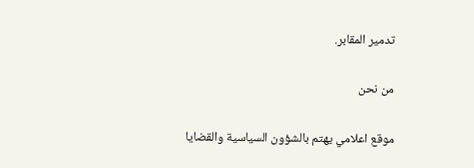تدمير المقابر.

من نحن

موقع اعلامي يهتم بالشؤون السياسية والقضايا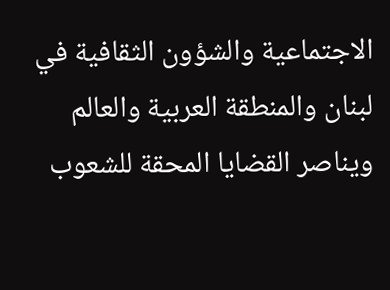الاجتماعية والشؤون الثقافية في لبنان والمنطقة العربية والعالم ويناصر القضايا المحقة للشعوب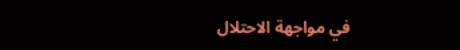في مواجهة الاحتلال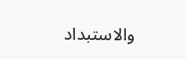والاستبداد